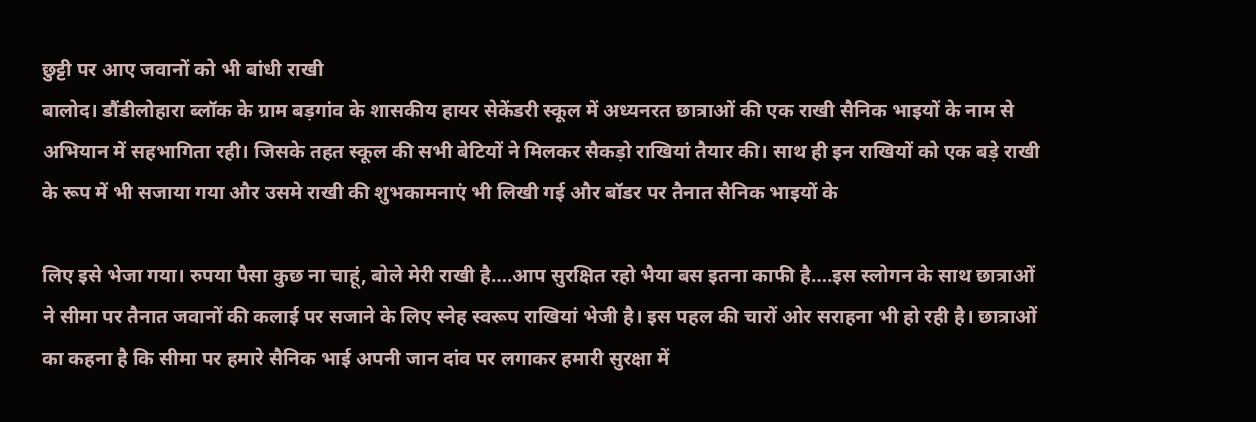छुट्टी पर आए जवानों को भी बांधी राखी
बालोद। डौंडीलोहारा ब्लॉक के ग्राम बड़गांव के शासकीय हायर सेकेंडरी स्कूल में अध्यनरत छात्राओं की एक राखी सैनिक भाइयों के नाम से अभियान में सहभागिता रही। जिसके तहत स्कूल की सभी बेटियों ने मिलकर सैकड़ो राखियां तैयार की। साथ ही इन राखियों को एक बड़े राखी के रूप में भी सजाया गया और उसमे राखी की शुभकामनाएं भी लिखी गई और बॉडर पर तैनात सैनिक भाइयों के

लिए इसे भेजा गया। रुपया पैसा कुछ ना चाहूं, बोले मेरी राखी है….आप सुरक्षित रहो भैया बस इतना काफी है….इस स्लोगन के साथ छात्राओं ने सीमा पर तैनात जवानों की कलाई पर सजाने के लिए स्नेह स्वरूप राखियां भेजी है। इस पहल की चारों ओर सराहना भी हो रही है। छात्राओं का कहना है कि सीमा पर हमारे सैनिक भाई अपनी जान दांव पर लगाकर हमारी सुरक्षा में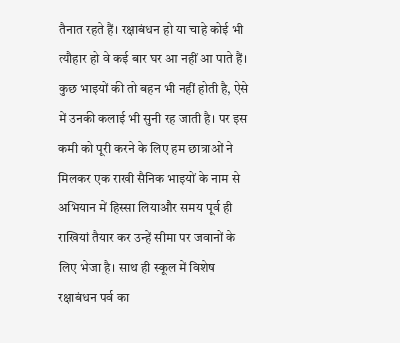तैनात रहते हैं। रक्षाबंधन हो या चाहे कोई भी त्यौहार हो वे कई बार घर आ नहीं आ पाते हैं। कुछ भाइयों की तो बहन भी नहीं होती है, ऐसे में उनकी कलाई भी सुनी रह जाती है। पर इस कमी को पूरी करने के लिए हम छात्राओं ने मिलकर एक राखी सैनिक भाइयों के नाम से अभियान में हिस्सा लियाऔर समय पूर्व ही राखियां तैयार कर उन्हें सीमा पर जवानों के लिए भेजा है। साथ ही स्कूल में विशेष रक्षाबंधन पर्व का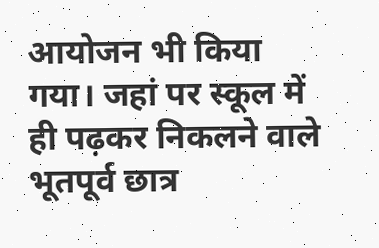आयोजन भी किया गया। जहां पर स्कूल में ही पढ़कर निकलने वाले भूतपूर्व छात्र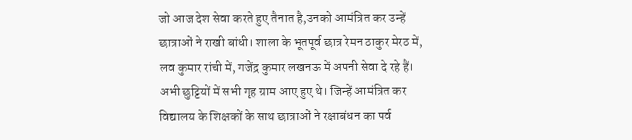जो आज देश सेवा करते हुए तैनात है,उनको आमंत्रित कर उन्हें छात्राओं ने राखी बांधी। शाला के भूतपूर्व छात्र रेमन ठाकुर मेरठ में, लव कुमार रांची में, गजेंद्र कुमार लखनऊ में अपनी सेवा दे रहे हैं। अभी छुट्टियों में सभी गृह ग्राम आए हुए थे। जिन्हें आमंत्रित कर विद्यालय के शिक्षकों के साथ छात्राओं ने रक्षाबंधन का पर्व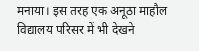मनाया। इस तरह एक अनूठा माहौल विद्यालय परिसर में भी देखने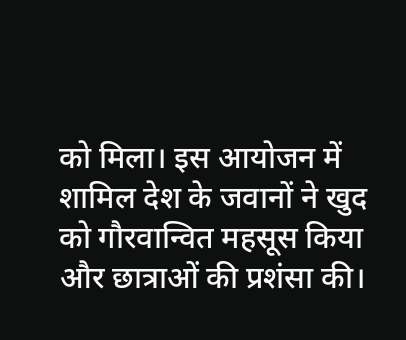को मिला। इस आयोजन में शामिल देश के जवानों ने खुद को गौरवान्वित महसूस किया और छात्राओं की प्रशंसा की।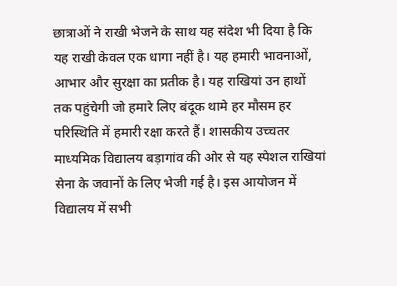छात्राओं ने राखी भेजने के साथ यह संदेश भी दिया है कि यह राखी केवल एक धागा नहीं है। यह हमारी भावनाओं, आभार और सुरक्षा का प्रतीक है। यह राखियां उन हाथों तक पहुंचेगी जो हमारे लिए बंदूक थामे हर मौसम हर परिस्थिति में हमारी रक्षा करते हैं। शासकीय उच्चतर माध्यमिक विद्यालय बड़ागांव की ओर से यह स्पेशल राखियां सेना के जवानों के लिए भेजी गई है। इस आयोजन में विद्यालय में सभी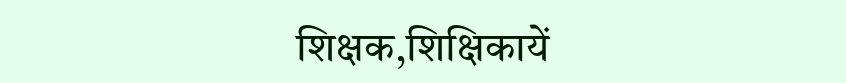शिक्षक,शिक्षिकायें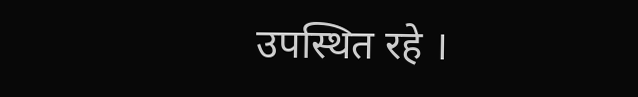उपस्थित रहे ।